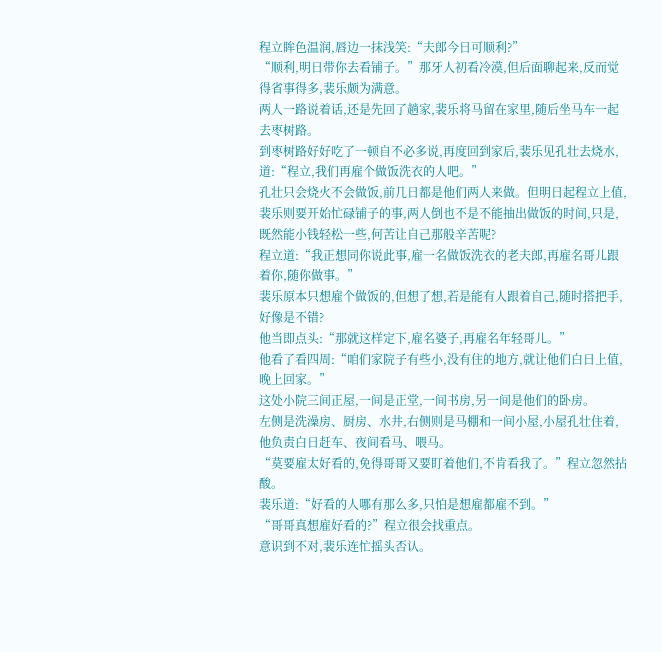程立眸色温润,唇边一抹浅笑:“夫郎今日可顺利?”
“顺利,明日带你去看铺子。”那牙人初看冷漠,但后面聊起来,反而觉得省事得多,裴乐颇为满意。
两人一路说着话,还是先回了趟家,裴乐将马留在家里,随后坐马车一起去枣树路。
到枣树路好好吃了一顿自不必多说,再度回到家后,裴乐见孔壮去烧水,道:“程立,我们再雇个做饭洗衣的人吧。”
孔壮只会烧火不会做饭,前几日都是他们两人来做。但明日起程立上值,裴乐则要开始忙碌铺子的事,两人倒也不是不能抽出做饭的时间,只是,既然能小钱轻松一些,何苦让自己那般辛苦呢?
程立道:“我正想同你说此事,雇一名做饭洗衣的老夫郎,再雇名哥儿跟着你,随你做事。”
裴乐原本只想雇个做饭的,但想了想,若是能有人跟着自己,随时搭把手,好像是不错?
他当即点头:“那就这样定下,雇名婆子,再雇名年轻哥儿。”
他看了看四周:“咱们家院子有些小,没有住的地方,就让他们白日上值,晚上回家。”
这处小院三间正屋,一间是正堂,一间书房,另一间是他们的卧房。
左侧是洗澡房、厨房、水井,右侧则是马棚和一间小屋,小屋孔壮住着,他负责白日赶车、夜间看马、喂马。
“莫要雇太好看的,免得哥哥又要盯着他们,不肯看我了。”程立忽然拈酸。
裴乐道:“好看的人哪有那么多,只怕是想雇都雇不到。”
“哥哥真想雇好看的?”程立很会找重点。
意识到不对,裴乐连忙摇头否认。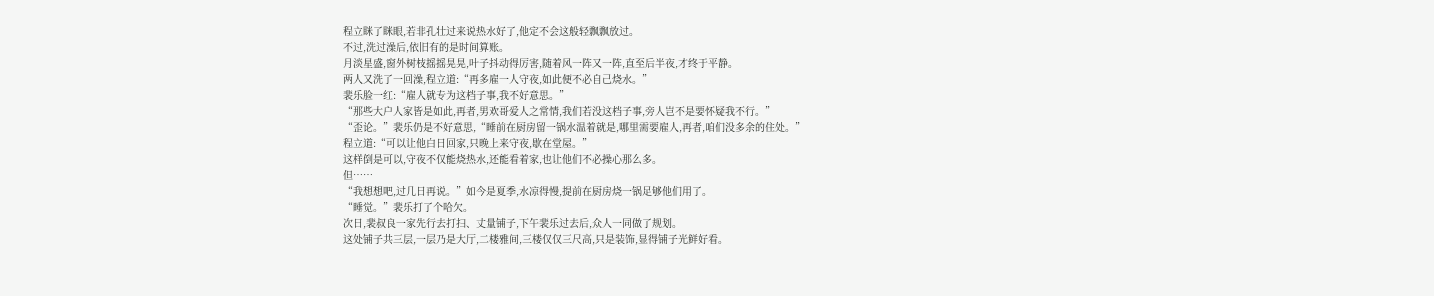程立眯了眯眼,若非孔壮过来说热水好了,他定不会这般轻飘飘放过。
不过,洗过澡后,依旧有的是时间算账。
月淡星盛,窗外树枝摇摇晃晃,叶子抖动得厉害,随着风一阵又一阵,直至后半夜,才终于平静。
两人又洗了一回澡,程立道:“再多雇一人守夜,如此便不必自己烧水。”
裴乐脸一红:“雇人就专为这档子事,我不好意思。”
“那些大户人家皆是如此,再者,男欢哥爱人之常情,我们若没这档子事,旁人岂不是要怀疑我不行。”
“歪论。”裴乐仍是不好意思,“睡前在厨房留一锅水温着就是,哪里需要雇人,再者,咱们没多余的住处。”
程立道:“可以让他白日回家,只晚上来守夜,歇在堂屋。”
这样倒是可以,守夜不仅能烧热水,还能看着家,也让他们不必操心那么多。
但……
“我想想吧,过几日再说。”如今是夏季,水凉得慢,提前在厨房烧一锅足够他们用了。
“睡觉。”裴乐打了个哈欠。
次日,裴叔良一家先行去打扫、丈量铺子,下午裴乐过去后,众人一同做了规划。
这处铺子共三层,一层乃是大厅,二楼雅间,三楼仅仅三尺高,只是装饰,显得铺子光鲜好看。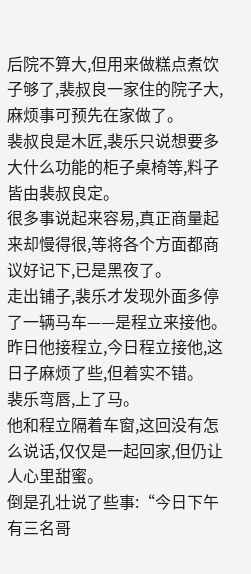后院不算大,但用来做糕点煮饮子够了,裴叔良一家住的院子大,麻烦事可预先在家做了。
裴叔良是木匠,裴乐只说想要多大什么功能的柜子桌椅等,料子皆由裴叔良定。
很多事说起来容易,真正商量起来却慢得很,等将各个方面都商议好记下,已是黑夜了。
走出铺子,裴乐才发现外面多停了一辆马车——是程立来接他。
昨日他接程立,今日程立接他,这日子麻烦了些,但着实不错。
裴乐弯唇,上了马。
他和程立隔着车窗,这回没有怎么说话,仅仅是一起回家,但仍让人心里甜蜜。
倒是孔壮说了些事:“今日下午有三名哥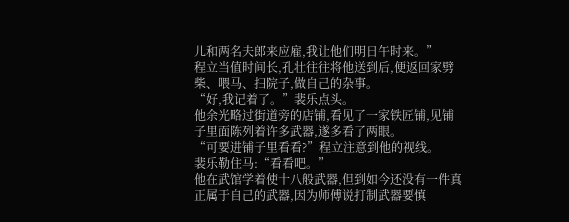儿和两名夫郎来应雇,我让他们明日午时来。”
程立当值时间长,孔壮往往将他送到后,便返回家劈柴、喂马、扫院子,做自己的杂事。
“好,我记着了。”裴乐点头。
他余光略过街道旁的店铺,看见了一家铁匠铺,见铺子里面陈列着许多武器,遂多看了两眼。
“可要进铺子里看看?”程立注意到他的视线。
裴乐勒住马:“看看吧。”
他在武馆学着使十八般武器,但到如今还没有一件真正属于自己的武器,因为师傅说打制武器要慎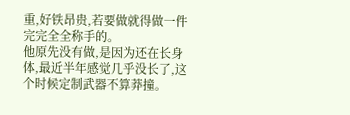重,好铁昂贵,若要做就得做一件完完全全称手的。
他原先没有做,是因为还在长身体,最近半年感觉几乎没长了,这个时候定制武器不算莽撞。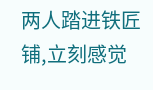两人踏进铁匠铺,立刻感觉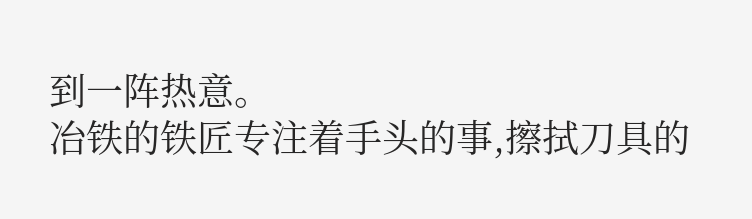到一阵热意。
冶铁的铁匠专注着手头的事,擦拭刀具的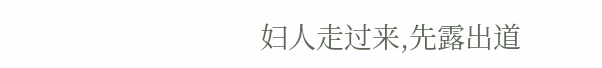妇人走过来,先露出道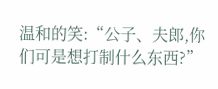温和的笑:“公子、夫郎,你们可是想打制什么东西?”